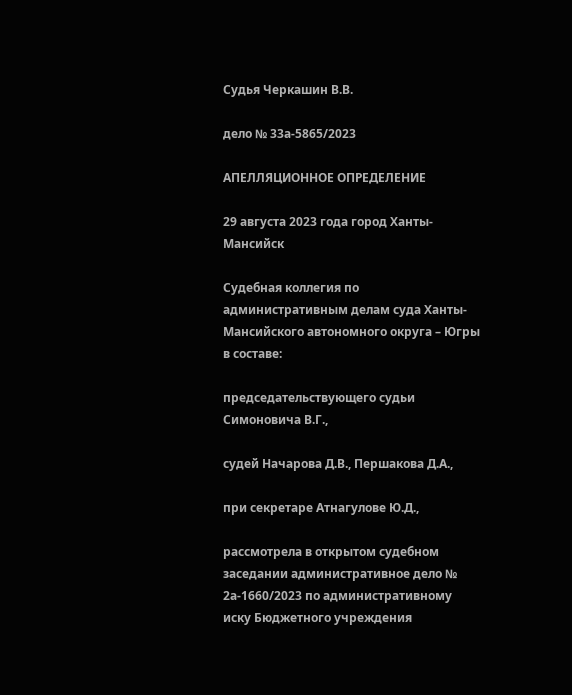Судья Черкашин В.В.

дело № 33а-5865/2023

АПЕЛЛЯЦИОННОЕ ОПРЕДЕЛЕНИЕ

29 августа 2023 года город Ханты-Мансийск

Судебная коллегия по административным делам суда Ханты-Мансийского автономного округа – Югры в составе:

председательствующего судьи Симоновича В.Г.,

судей Начарова Д.В., Першакова Д.А.,

при секретаре Атнагулове Ю.Д.,

рассмотрела в открытом судебном заседании административное дело № 2а-1660/2023 по административному иску Бюджетного учреждения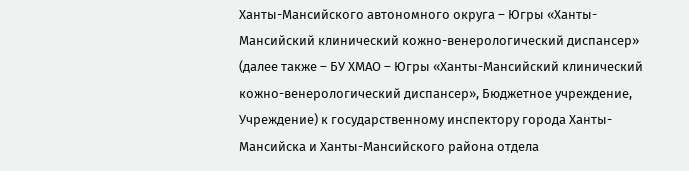Ханты-Мансийского автономного округа – Югры «Ханты-Мансийский клинический кожно-венерологический диспансер» (далее также – БУ ХМАО – Югры «Ханты-Мансийский клинический кожно-венерологический диспансер», Бюджетное учреждение, Учреждение) к государственному инспектору города Ханты-Мансийска и Ханты-Мансийского района отдела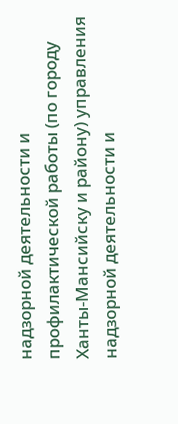надзорной деятельности и профилактической работы (по городу Ханты-Мансийску и району) управления надзорной деятельности и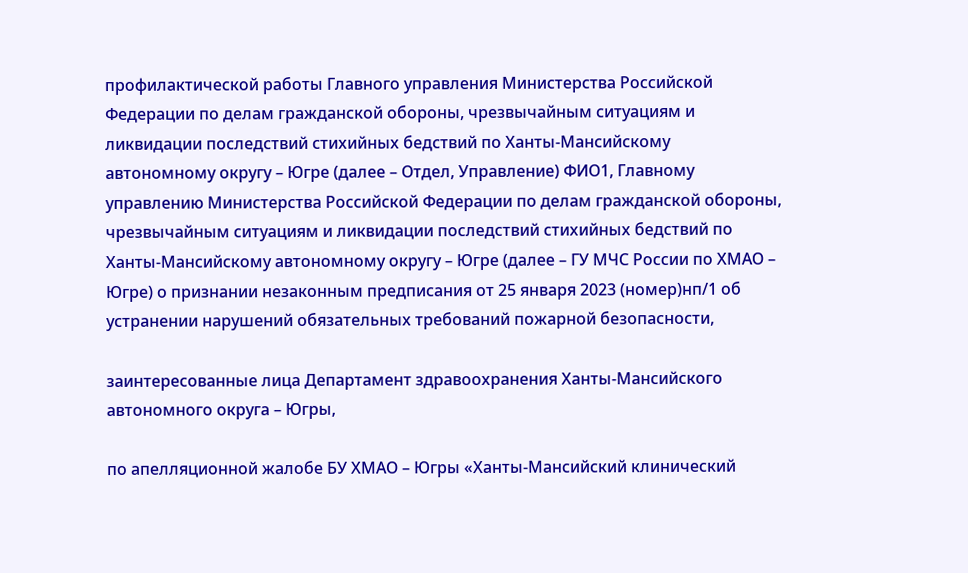профилактической работы Главного управления Министерства Российской Федерации по делам гражданской обороны, чрезвычайным ситуациям и ликвидации последствий стихийных бедствий по Ханты-Мансийскому автономному округу – Югре (далее – Отдел, Управление) ФИО1, Главному управлению Министерства Российской Федерации по делам гражданской обороны, чрезвычайным ситуациям и ликвидации последствий стихийных бедствий по Ханты-Мансийскому автономному округу – Югре (далее – ГУ МЧС России по ХМАО – Югре) о признании незаконным предписания от 25 января 2023 (номер)нп/1 об устранении нарушений обязательных требований пожарной безопасности,

заинтересованные лица Департамент здравоохранения Ханты-Мансийского автономного округа – Югры,

по апелляционной жалобе БУ ХМАО – Югры «Ханты-Мансийский клинический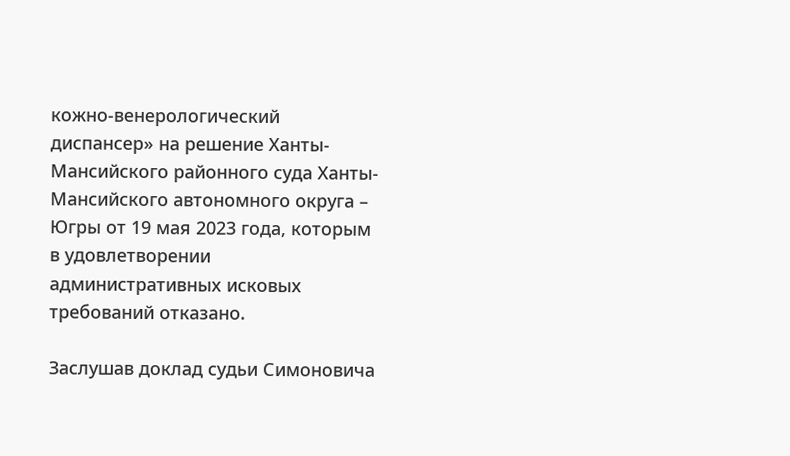кожно-венерологический диспансер» на решение Ханты-Мансийского районного суда Ханты-Мансийского автономного округа – Югры от 19 мая 2023 года, которым в удовлетворении административных исковых требований отказано.

Заслушав доклад судьи Симоновича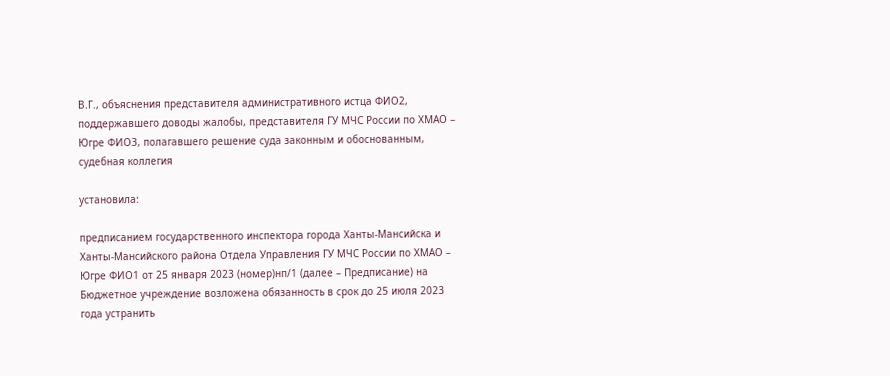В.Г., объяснения представителя административного истца ФИО2, поддержавшего доводы жалобы, представителя ГУ МЧС России по ХМАО – Югре ФИО3, полагавшего решение суда законным и обоснованным, судебная коллегия

установила:

предписанием государственного инспектора города Ханты-Мансийска и Ханты-Мансийского района Отдела Управления ГУ МЧС России по ХМАО – Югре ФИО1 от 25 января 2023 (номер)нп/1 (далее – Предписание) на Бюджетное учреждение возложена обязанность в срок до 25 июля 2023 года устранить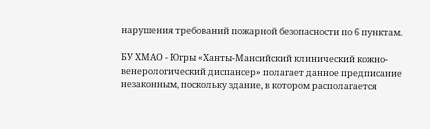нарушения требований пожарной безопасности по 6 пунктам.

БУ ХМАО - Югры «Ханты-Мансийский клинический кожно-венерологический диспансер» полагает данное предписание незаконным, поскольку здание, в котором располагается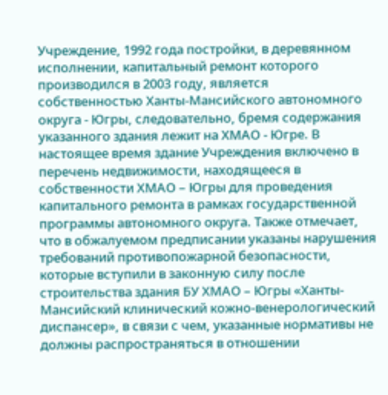Учреждение, 1992 года постройки, в деревянном исполнении, капитальный ремонт которого производился в 2003 году, является собственностью Ханты-Мансийского автономного округа - Югры, следовательно, бремя содержания указанного здания лежит на ХМАО - Югре. В настоящее время здание Учреждения включено в перечень недвижимости, находящееся в собственности ХМАО – Югры для проведения капитального ремонта в рамках государственной программы автономного округа. Также отмечает, что в обжалуемом предписании указаны нарушения требований противопожарной безопасности, которые вступили в законную силу после строительства здания БУ ХМАО – Югры «Ханты-Мансийский клинический кожно-венерологический диспансер», в связи с чем, указанные нормативы не должны распространяться в отношении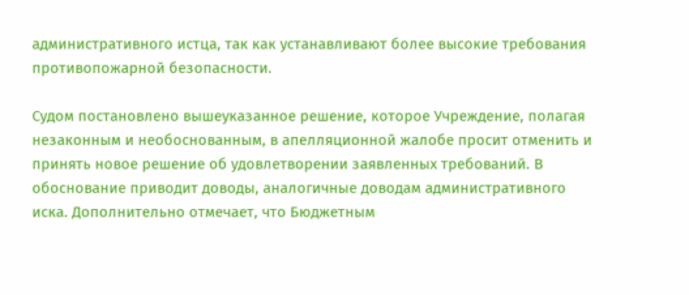административного истца, так как устанавливают более высокие требования противопожарной безопасности.

Судом постановлено вышеуказанное решение, которое Учреждение, полагая незаконным и необоснованным, в апелляционной жалобе просит отменить и принять новое решение об удовлетворении заявленных требований. В обоснование приводит доводы, аналогичные доводам административного иска. Дополнительно отмечает, что Бюджетным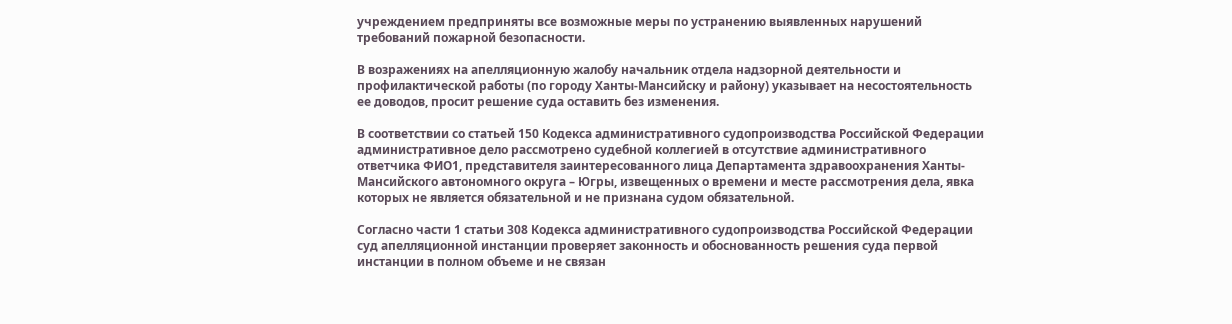учреждением предприняты все возможные меры по устранению выявленных нарушений требований пожарной безопасности.

В возражениях на апелляционную жалобу начальник отдела надзорной деятельности и профилактической работы (по городу Ханты-Мансийску и району) указывает на несостоятельность ее доводов, просит решение суда оставить без изменения.

В соответствии со статьей 150 Кодекса административного судопроизводства Российской Федерации административное дело рассмотрено судебной коллегией в отсутствие административного ответчика ФИО1, представителя заинтересованного лица Департамента здравоохранения Ханты-Мансийского автономного округа – Югры, извещенных о времени и месте рассмотрения дела, явка которых не является обязательной и не признана судом обязательной.

Согласно части 1 статьи 308 Кодекса административного судопроизводства Российской Федерации суд апелляционной инстанции проверяет законность и обоснованность решения суда первой инстанции в полном объеме и не связан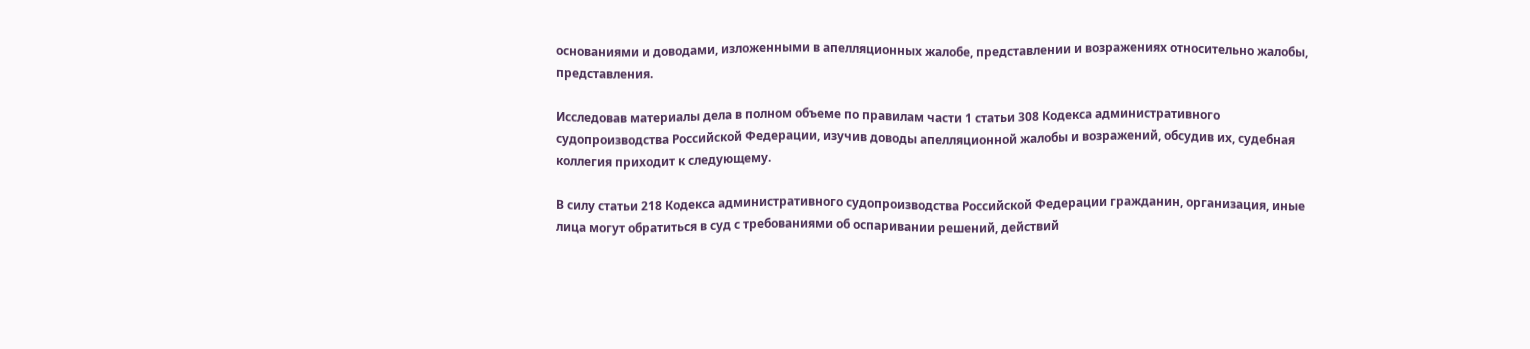основаниями и доводами, изложенными в апелляционных жалобе, представлении и возражениях относительно жалобы, представления.

Исследовав материалы дела в полном объеме по правилам части 1 статьи 308 Кодекса административного судопроизводства Российской Федерации, изучив доводы апелляционной жалобы и возражений, обсудив их, судебная коллегия приходит к следующему.

В силу статьи 218 Кодекса административного судопроизводства Российской Федерации гражданин, организация, иные лица могут обратиться в суд с требованиями об оспаривании решений, действий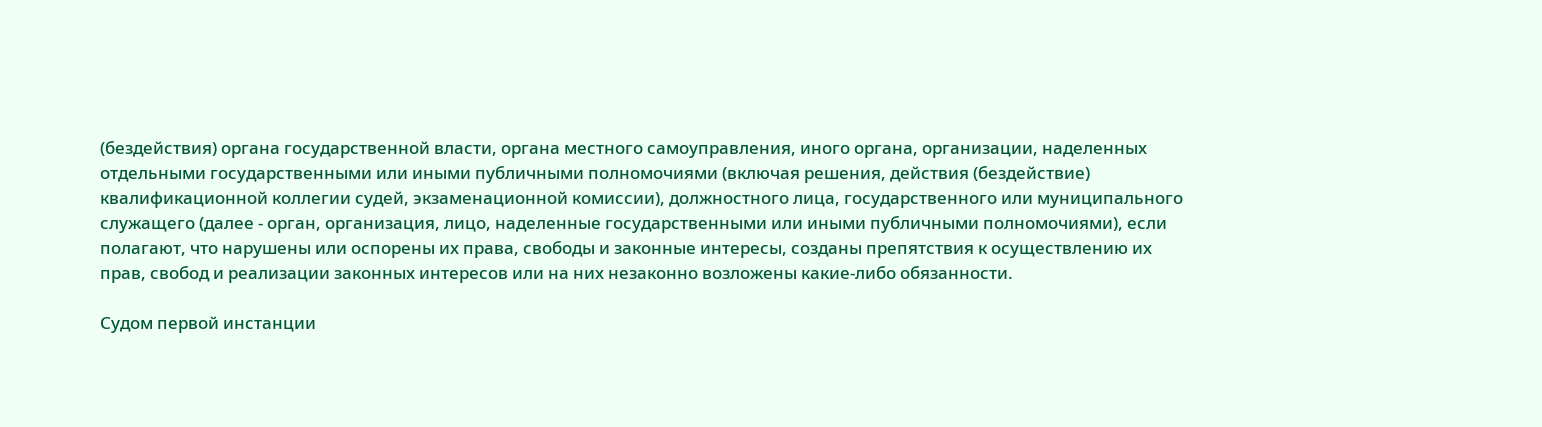(бездействия) органа государственной власти, органа местного самоуправления, иного органа, организации, наделенных отдельными государственными или иными публичными полномочиями (включая решения, действия (бездействие) квалификационной коллегии судей, экзаменационной комиссии), должностного лица, государственного или муниципального служащего (далее - орган, организация, лицо, наделенные государственными или иными публичными полномочиями), если полагают, что нарушены или оспорены их права, свободы и законные интересы, созданы препятствия к осуществлению их прав, свобод и реализации законных интересов или на них незаконно возложены какие-либо обязанности.

Судом первой инстанции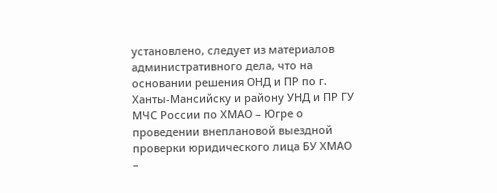установлено, следует из материалов административного дела, что на основании решения ОНД и ПР по г. Ханты-Мансийску и району УНД и ПР ГУ МЧС России по ХМАО – Югре о проведении внеплановой выездной проверки юридического лица БУ ХМАО –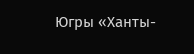Югры «Ханты-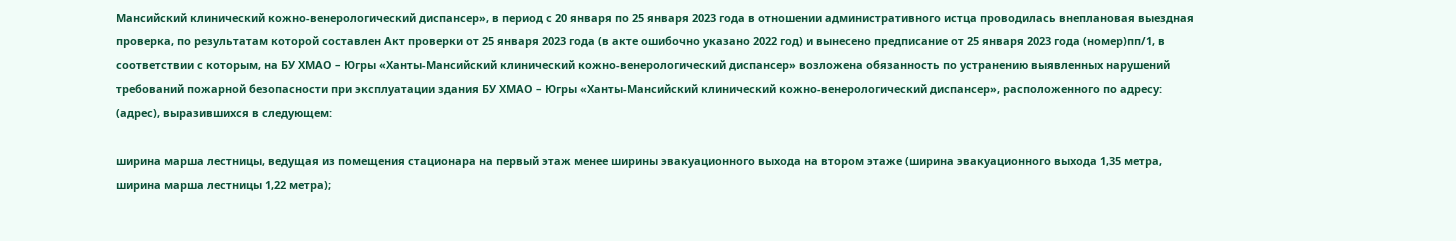Мансийский клинический кожно-венерологический диспансер», в период с 20 января по 25 января 2023 года в отношении административного истца проводилась внеплановая выездная проверка, по результатам которой составлен Акт проверки от 25 января 2023 года (в акте ошибочно указано 2022 год) и вынесено предписание от 25 января 2023 года (номер)пп/1, в соответствии с которым, на БУ ХМАО – Югры «Ханты-Мансийский клинический кожно-венерологический диспансер» возложена обязанность по устранению выявленных нарушений требований пожарной безопасности при эксплуатации здания БУ ХМАО – Югры «Ханты-Мансийский клинический кожно-венерологический диспансер», расположенного по адресу: (адрес), выразившихся в следующем:

ширина марша лестницы, ведущая из помещения стационара на первый этаж менее ширины эвакуационного выхода на втором этаже (ширина эвакуационного выхода 1,35 метра, ширина марша лестницы 1,22 метра);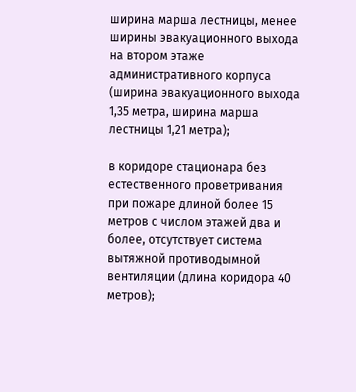ширина марша лестницы, менее ширины эвакуационного выхода на втором этаже административного корпуса (ширина эвакуационного выхода 1,35 метра, ширина марша лестницы 1,21 метра);

в коридоре стационара без естественного проветривания при пожаре длиной более 15 метров с числом этажей два и более, отсутствует система вытяжной противодымной вентиляции (длина коридора 40 метров);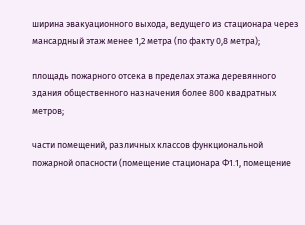ширина эвакуационного выхода, ведущего из стационара через мансардный этаж менее 1,2 метра (по факту 0,8 метра);

площадь пожарного отсека в пределах этажа деревянного здания общественного назначения более 800 квадратных метров;

части помещений, различных классов функциональной пожарной опасности (помещение стационара Ф1.1, помещение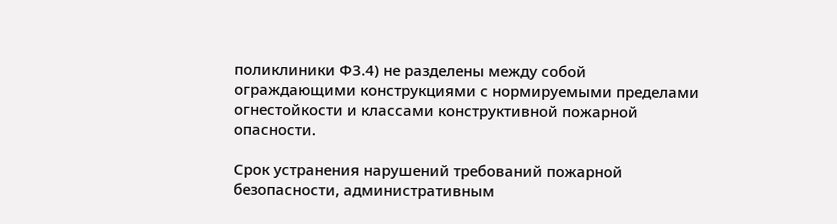поликлиники Ф3.4) не разделены между собой ограждающими конструкциями с нормируемыми пределами огнестойкости и классами конструктивной пожарной опасности.

Срок устранения нарушений требований пожарной безопасности, административным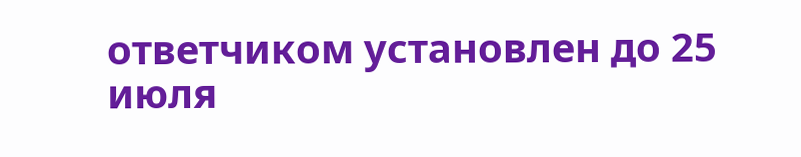ответчиком установлен до 25 июля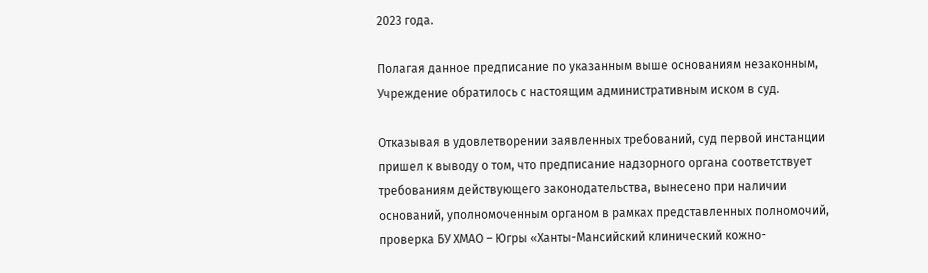2023 года.

Полагая данное предписание по указанным выше основаниям незаконным, Учреждение обратилось с настоящим административным иском в суд.

Отказывая в удовлетворении заявленных требований, суд первой инстанции пришел к выводу о том, что предписание надзорного органа соответствует требованиям действующего законодательства, вынесено при наличии оснований, уполномоченным органом в рамках представленных полномочий, проверка БУ ХМАО – Югры «Ханты-Мансийский клинический кожно-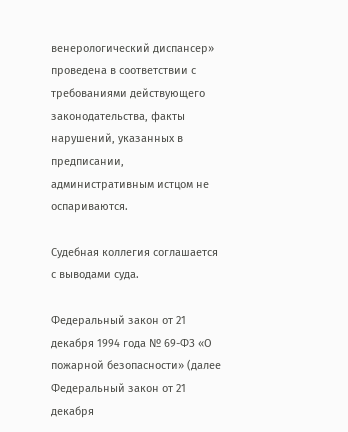венерологический диспансер» проведена в соответствии с требованиями действующего законодательства, факты нарушений, указанных в предписании, административным истцом не оспариваются.

Судебная коллегия соглашается с выводами суда.

Федеральный закон от 21 декабря 1994 года № 69-ФЗ «О пожарной безопасности» (далее Федеральный закон от 21 декабря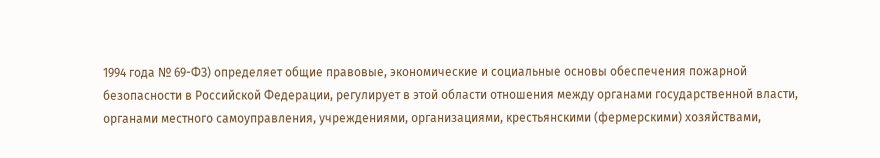1994 года № 69-ФЗ) определяет общие правовые, экономические и социальные основы обеспечения пожарной безопасности в Российской Федерации, регулирует в этой области отношения между органами государственной власти, органами местного самоуправления, учреждениями, организациями, крестьянскими (фермерскими) хозяйствами,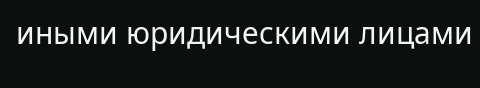иными юридическими лицами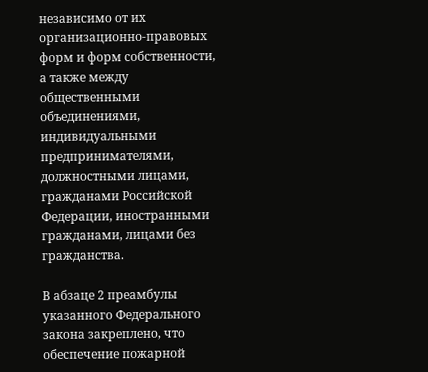независимо от их организационно-правовых форм и форм собственности, а также между общественными объединениями, индивидуальными предпринимателями, должностными лицами, гражданами Российской Федерации, иностранными гражданами, лицами без гражданства.

В абзаце 2 преамбулы указанного Федерального закона закреплено, что обеспечение пожарной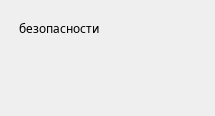безопасности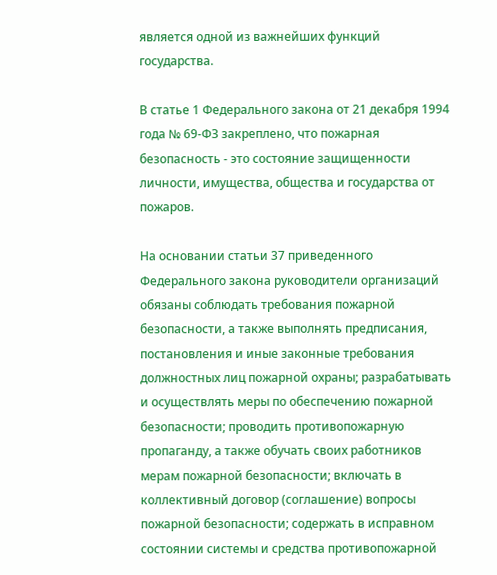является одной из важнейших функций государства.

В статье 1 Федерального закона от 21 декабря 1994 года № 69-ФЗ закреплено, что пожарная безопасность - это состояние защищенности личности, имущества, общества и государства от пожаров.

На основании статьи 37 приведенного Федерального закона руководители организаций обязаны соблюдать требования пожарной безопасности, а также выполнять предписания, постановления и иные законные требования должностных лиц пожарной охраны; разрабатывать и осуществлять меры по обеспечению пожарной безопасности; проводить противопожарную пропаганду, а также обучать своих работников мерам пожарной безопасности; включать в коллективный договор (соглашение) вопросы пожарной безопасности; содержать в исправном состоянии системы и средства противопожарной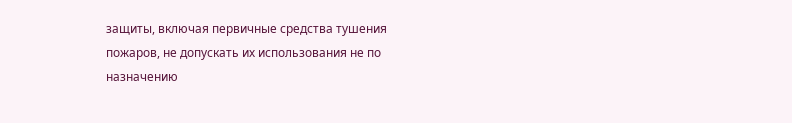защиты, включая первичные средства тушения пожаров, не допускать их использования не по назначению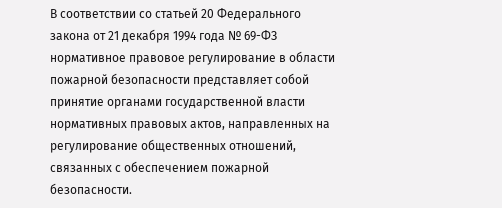В соответствии со статьей 20 Федерального закона от 21 декабря 1994 года № 69-ФЗ нормативное правовое регулирование в области пожарной безопасности представляет собой принятие органами государственной власти нормативных правовых актов, направленных на регулирование общественных отношений, связанных с обеспечением пожарной безопасности.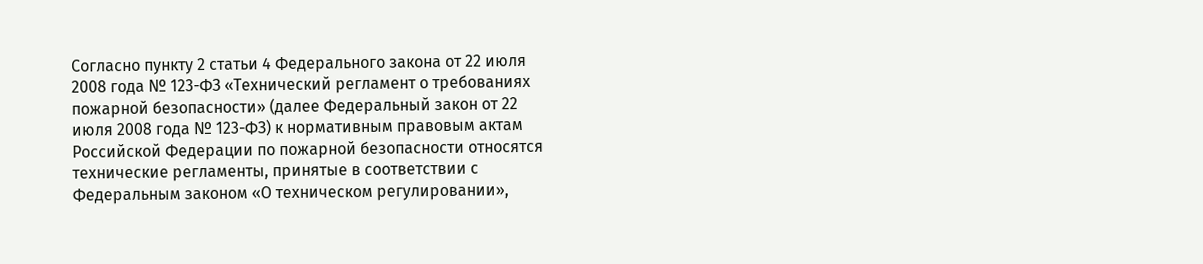Согласно пункту 2 статьи 4 Федерального закона от 22 июля 2008 года № 123-ФЗ «Технический регламент о требованиях пожарной безопасности» (далее Федеральный закон от 22 июля 2008 года № 123-ФЗ) к нормативным правовым актам Российской Федерации по пожарной безопасности относятся технические регламенты, принятые в соответствии с Федеральным законом «О техническом регулировании»,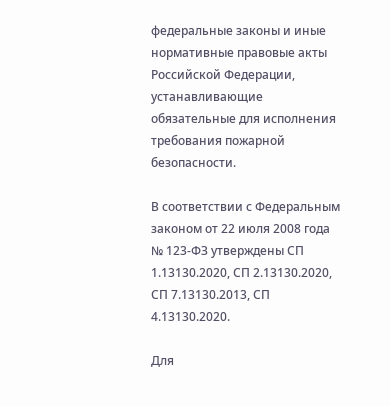федеральные законы и иные нормативные правовые акты Российской Федерации, устанавливающие обязательные для исполнения требования пожарной безопасности.

В соответствии с Федеральным законом от 22 июля 2008 года № 123-ФЗ утверждены СП 1.13130.2020, СП 2.13130.2020, СП 7.13130.2013, СП 4.13130.2020.

Для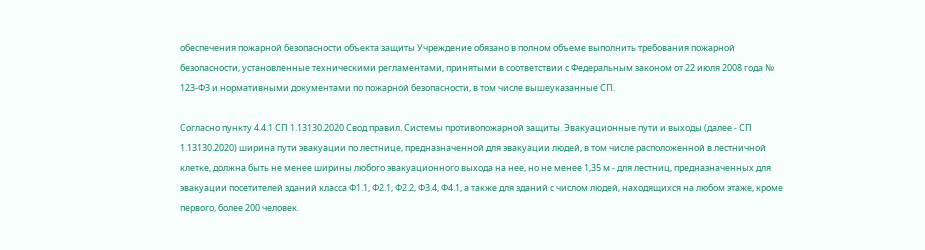обеспечения пожарной безопасности объекта защиты Учреждение обязано в полном объеме выполнить требования пожарной безопасности, установленные техническими регламентами, принятыми в соответствии с Федеральным законом от 22 июля 2008 года № 123-ФЗ и нормативными документами по пожарной безопасности, в том числе вышеуказанные СП.

Согласно пункту 4.4.1 СП 1.13130.2020 Свод правил. Системы противопожарной защиты. Эвакуационные пути и выходы (далее - СП 1.13130.2020) ширина пути эвакуации по лестнице, предназначенной для эвакуации людей, в том числе расположенной в лестничной клетке, должна быть не менее ширины любого эвакуационного выхода на нее, но не менее 1,35 м - для лестниц, предназначенных для эвакуации посетителей зданий класса Ф1.1, Ф2.1, Ф2.2, Ф3.4, Ф4.1, а также для зданий с числом людей, находящихся на любом этаже, кроме первого, более 200 человек.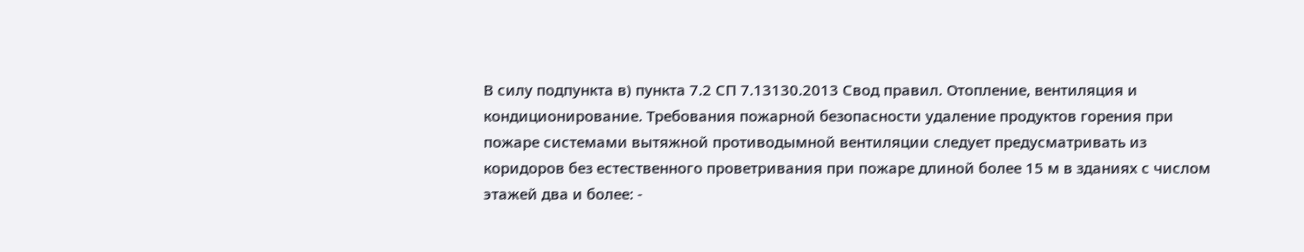В силу подпункта в) пункта 7.2 СП 7.13130.2013 Свод правил. Отопление, вентиляция и кондиционирование. Требования пожарной безопасности удаление продуктов горения при пожаре системами вытяжной противодымной вентиляции следует предусматривать из коридоров без естественного проветривания при пожаре длиной более 15 м в зданиях с числом этажей два и более: -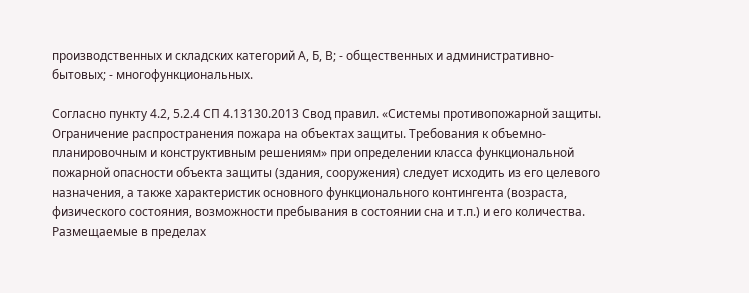производственных и складских категорий А, Б, В; - общественных и административно-бытовых; - многофункциональных.

Согласно пункту 4.2, 5.2.4 СП 4.13130.2013 Свод правил. «Системы противопожарной защиты. Ограничение распространения пожара на объектах защиты. Требования к объемно-планировочным и конструктивным решениям» при определении класса функциональной пожарной опасности объекта защиты (здания, сооружения) следует исходить из его целевого назначения, а также характеристик основного функционального контингента (возраста, физического состояния, возможности пребывания в состоянии сна и т.п.) и его количества. Размещаемые в пределах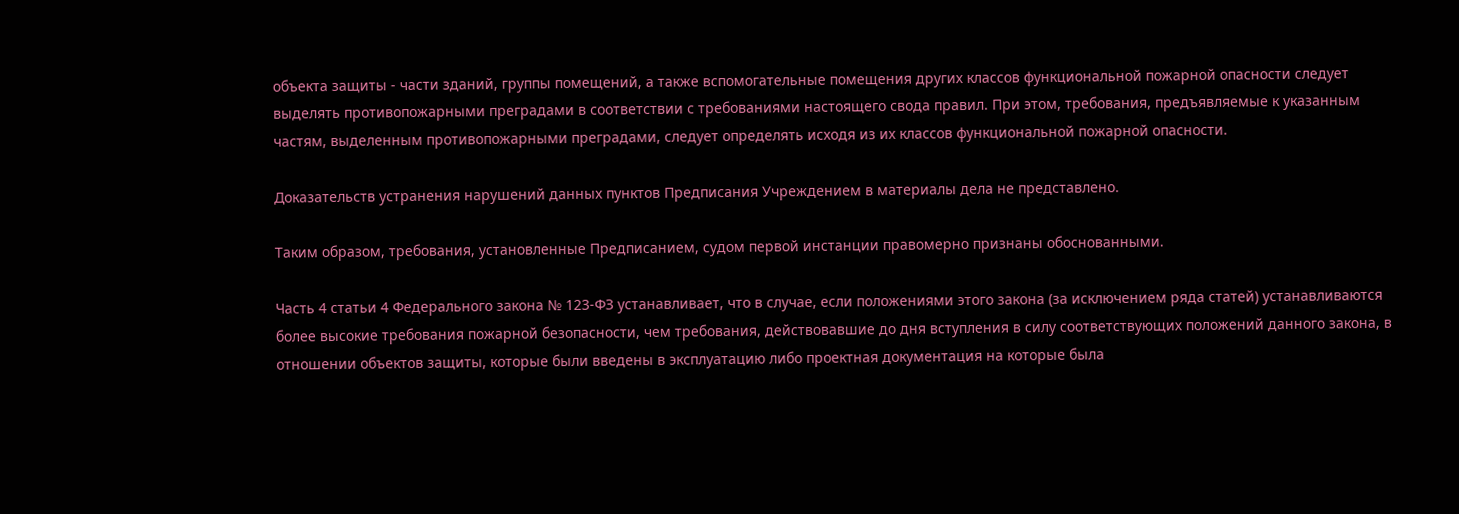объекта защиты - части зданий, группы помещений, а также вспомогательные помещения других классов функциональной пожарной опасности следует выделять противопожарными преградами в соответствии с требованиями настоящего свода правил. При этом, требования, предъявляемые к указанным частям, выделенным противопожарными преградами, следует определять исходя из их классов функциональной пожарной опасности.

Доказательств устранения нарушений данных пунктов Предписания Учреждением в материалы дела не представлено.

Таким образом, требования, установленные Предписанием, судом первой инстанции правомерно признаны обоснованными.

Часть 4 статьи 4 Федерального закона № 123-ФЗ устанавливает, что в случае, если положениями этого закона (за исключением ряда статей) устанавливаются более высокие требования пожарной безопасности, чем требования, действовавшие до дня вступления в силу соответствующих положений данного закона, в отношении объектов защиты, которые были введены в эксплуатацию либо проектная документация на которые была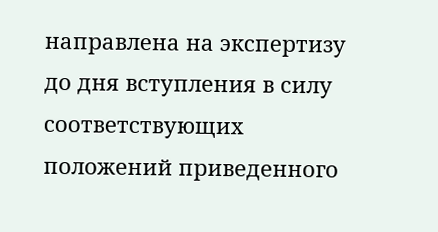направлена на экспертизу до дня вступления в силу соответствующих положений приведенного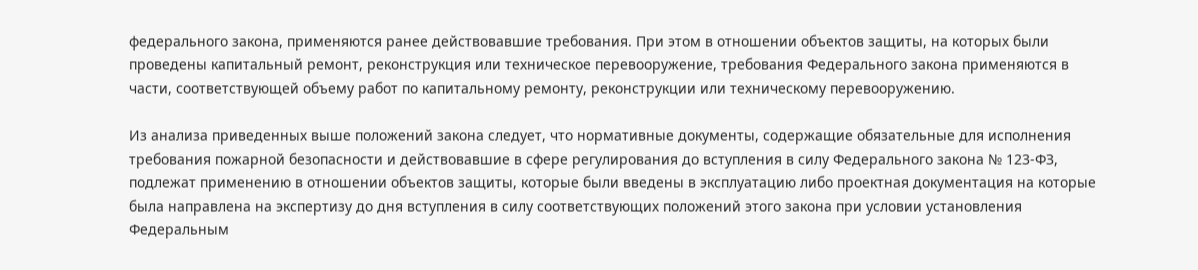федерального закона, применяются ранее действовавшие требования. При этом в отношении объектов защиты, на которых были проведены капитальный ремонт, реконструкция или техническое перевооружение, требования Федерального закона применяются в части, соответствующей объему работ по капитальному ремонту, реконструкции или техническому перевооружению.

Из анализа приведенных выше положений закона следует, что нормативные документы, содержащие обязательные для исполнения требования пожарной безопасности и действовавшие в сфере регулирования до вступления в силу Федерального закона № 123-ФЗ, подлежат применению в отношении объектов защиты, которые были введены в эксплуатацию либо проектная документация на которые была направлена на экспертизу до дня вступления в силу соответствующих положений этого закона при условии установления Федеральным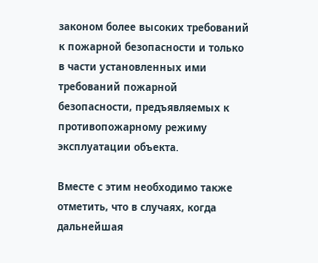законом более высоких требований к пожарной безопасности и только в части установленных ими требований пожарной безопасности, предъявляемых к противопожарному режиму эксплуатации объекта.

Вместе с этим необходимо также отметить, что в случаях, когда дальнейшая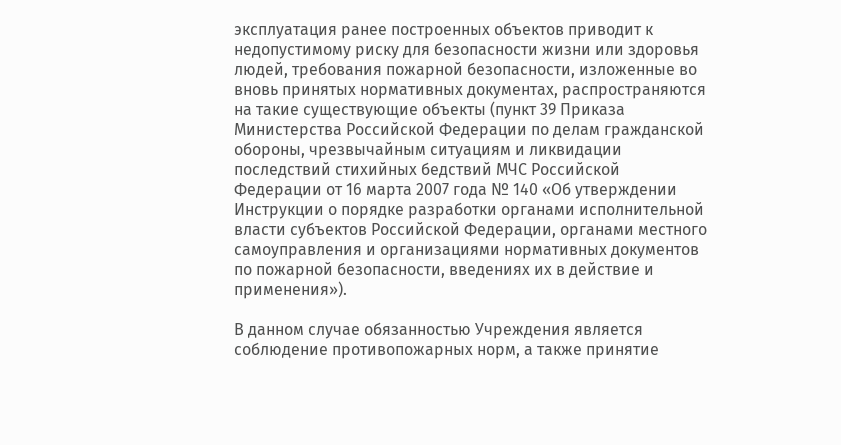эксплуатация ранее построенных объектов приводит к недопустимому риску для безопасности жизни или здоровья людей, требования пожарной безопасности, изложенные во вновь принятых нормативных документах, распространяются на такие существующие объекты (пункт 39 Приказа Министерства Российской Федерации по делам гражданской обороны, чрезвычайным ситуациям и ликвидации последствий стихийных бедствий МЧС Российской Федерации от 16 марта 2007 года № 140 «Об утверждении Инструкции о порядке разработки органами исполнительной власти субъектов Российской Федерации, органами местного самоуправления и организациями нормативных документов по пожарной безопасности, введениях их в действие и применения»).

В данном случае обязанностью Учреждения является соблюдение противопожарных норм, а также принятие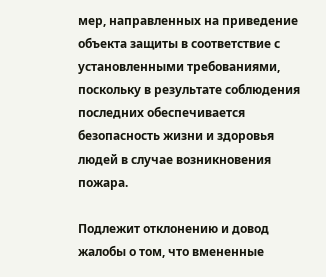мер, направленных на приведение объекта защиты в соответствие с установленными требованиями, поскольку в результате соблюдения последних обеспечивается безопасность жизни и здоровья людей в случае возникновения пожара.

Подлежит отклонению и довод жалобы о том, что вмененные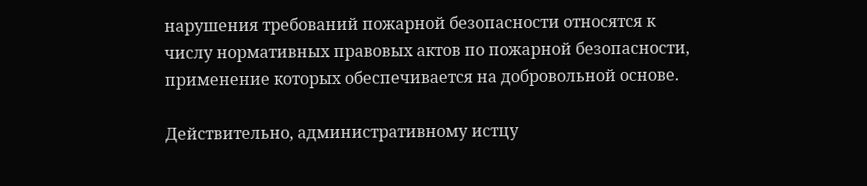нарушения требований пожарной безопасности относятся к числу нормативных правовых актов по пожарной безопасности, применение которых обеспечивается на добровольной основе.

Действительно, административному истцу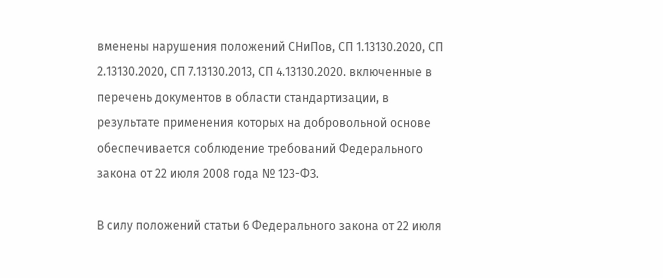вменены нарушения положений СНиПов, СП 1.13130.2020, СП 2.13130.2020, СП 7.13130.2013, СП 4.13130.2020. включенные в перечень документов в области стандартизации, в результате применения которых на добровольной основе обеспечивается соблюдение требований Федерального закона от 22 июля 2008 года № 123-ФЗ.

В силу положений статьи 6 Федерального закона от 22 июля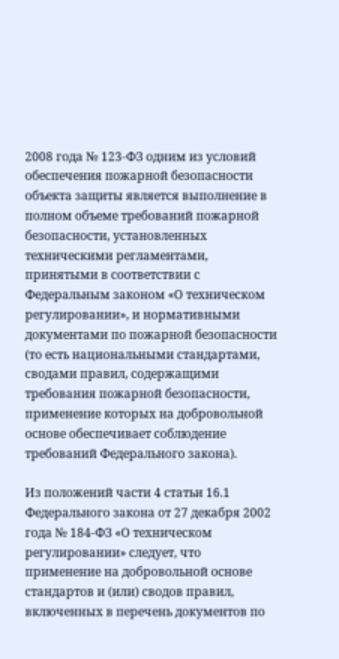2008 года № 123-ФЗ одним из условий обеспечения пожарной безопасности объекта защиты является выполнение в полном объеме требований пожарной безопасности, установленных техническими регламентами, принятыми в соответствии с Федеральным законом «О техническом регулировании», и нормативными документами по пожарной безопасности (то есть национальными стандартами, сводами правил, содержащими требования пожарной безопасности, применение которых на добровольной основе обеспечивает соблюдение требований Федерального закона).

Из положений части 4 статьи 16.1 Федерального закона от 27 декабря 2002 года № 184-ФЗ «О техническом регулировании» следует, что применение на добровольной основе стандартов и (или) сводов правил, включенных в перечень документов по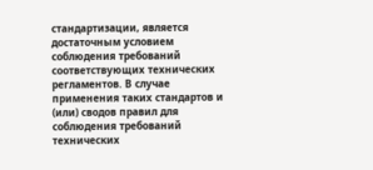стандартизации, является достаточным условием соблюдения требований соответствующих технических регламентов. В случае применения таких стандартов и (или) сводов правил для соблюдения требований технических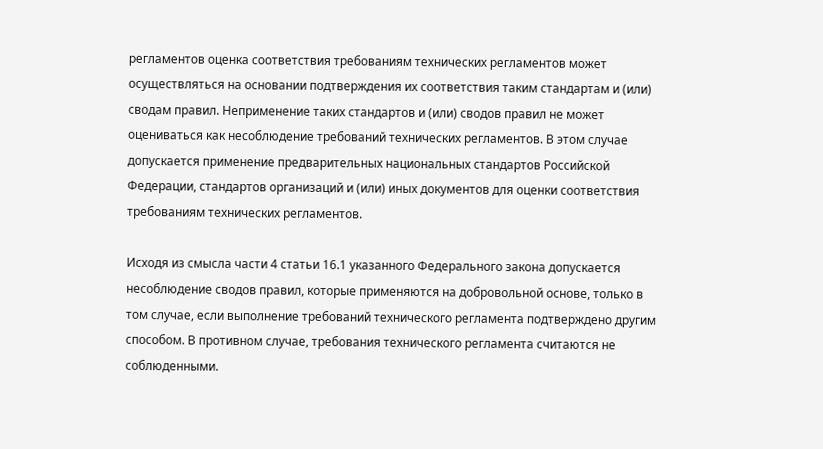регламентов оценка соответствия требованиям технических регламентов может осуществляться на основании подтверждения их соответствия таким стандартам и (или) сводам правил. Неприменение таких стандартов и (или) сводов правил не может оцениваться как несоблюдение требований технических регламентов. В этом случае допускается применение предварительных национальных стандартов Российской Федерации, стандартов организаций и (или) иных документов для оценки соответствия требованиям технических регламентов.

Исходя из смысла части 4 статьи 16.1 указанного Федерального закона допускается несоблюдение сводов правил, которые применяются на добровольной основе, только в том случае, если выполнение требований технического регламента подтверждено другим способом. В противном случае, требования технического регламента считаются не соблюденными.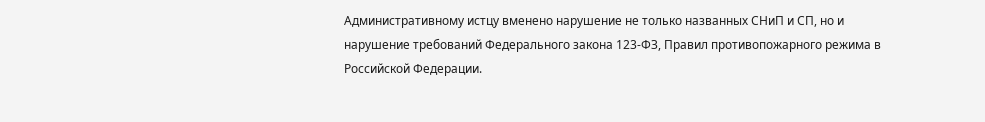Административному истцу вменено нарушение не только названных СНиП и СП, но и нарушение требований Федерального закона 123-ФЗ, Правил противопожарного режима в Российской Федерации.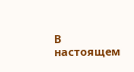В настоящем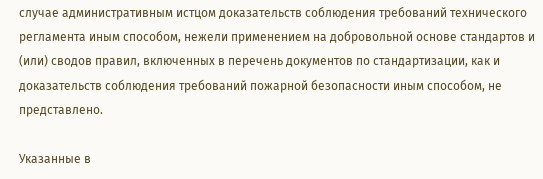случае административным истцом доказательств соблюдения требований технического регламента иным способом, нежели применением на добровольной основе стандартов и (или) сводов правил, включенных в перечень документов по стандартизации, как и доказательств соблюдения требований пожарной безопасности иным способом, не представлено.

Указанные в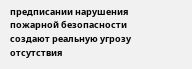предписании нарушения пожарной безопасности создают реальную угрозу отсутствия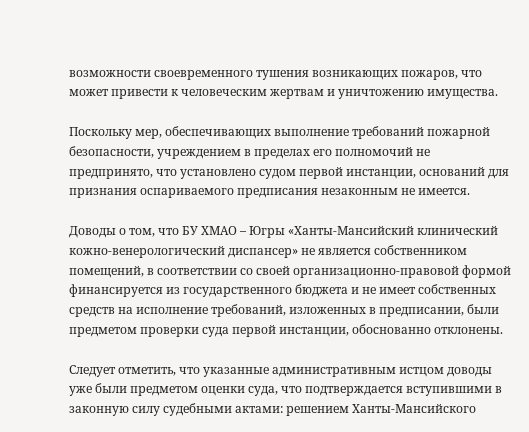возможности своевременного тушения возникающих пожаров, что может привести к человеческим жертвам и уничтожению имущества.

Поскольку мер, обеспечивающих выполнение требований пожарной безопасности, учреждением в пределах его полномочий не предпринято, что установлено судом первой инстанции, оснований для признания оспариваемого предписания незаконным не имеется.

Доводы о том, что БУ ХМАО – Югры «Ханты-Мансийский клинический кожно-венерологический диспансер» не является собственником помещений, в соответствии со своей организационно-правовой формой финансируется из государственного бюджета и не имеет собственных средств на исполнение требований, изложенных в предписании, были предметом проверки суда первой инстанции, обоснованно отклонены.

Следует отметить, что указанные административным истцом доводы уже были предметом оценки суда, что подтверждается вступившими в законную силу судебными актами: решением Ханты-Мансийского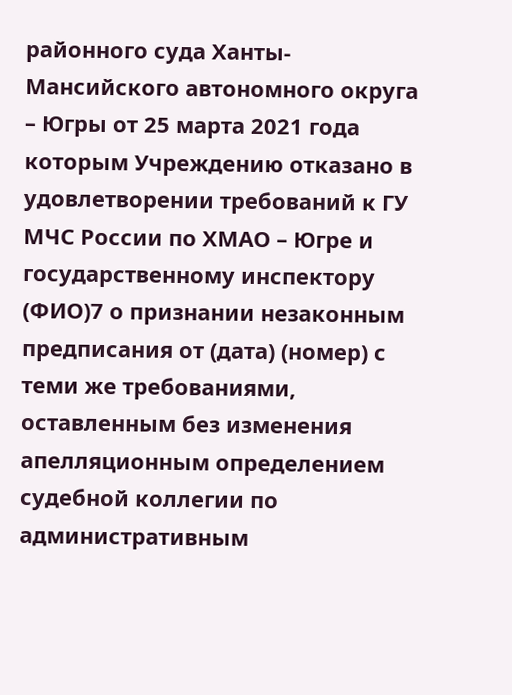районного суда Ханты-Мансийского автономного округа – Югры от 25 марта 2021 года которым Учреждению отказано в удовлетворении требований к ГУ МЧС России по ХМАО – Югре и государственному инспектору (ФИО)7 о признании незаконным предписания от (дата) (номер) с теми же требованиями, оставленным без изменения апелляционным определением судебной коллегии по административным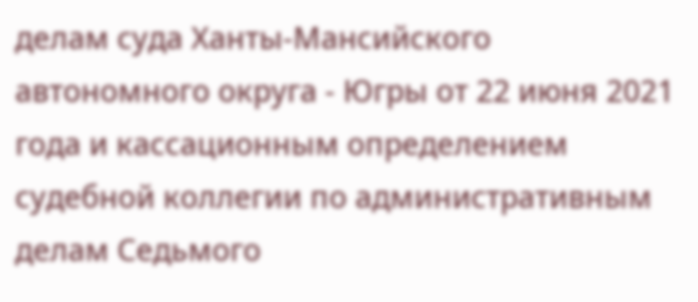делам суда Ханты-Мансийского автономного округа - Югры от 22 июня 2021 года и кассационным определением судебной коллегии по административным делам Седьмого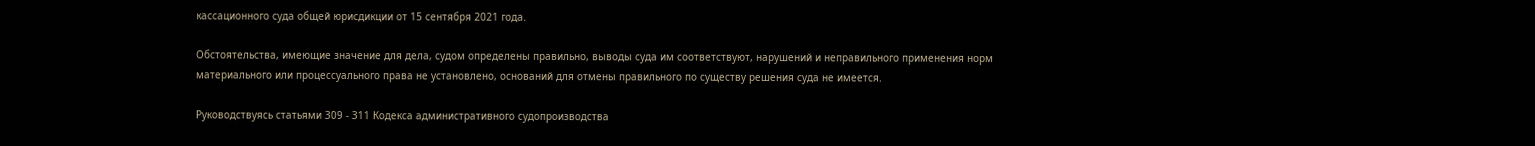кассационного суда общей юрисдикции от 15 сентября 2021 года.

Обстоятельства, имеющие значение для дела, судом определены правильно, выводы суда им соответствуют, нарушений и неправильного применения норм материального или процессуального права не установлено, оснований для отмены правильного по существу решения суда не имеется.

Руководствуясь статьями 309 - 311 Кодекса административного судопроизводства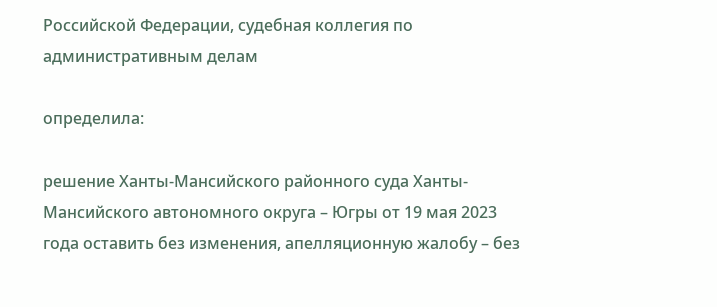Российской Федерации, судебная коллегия по административным делам

определила:

решение Ханты-Мансийского районного суда Ханты-Мансийского автономного округа – Югры от 19 мая 2023 года оставить без изменения, апелляционную жалобу – без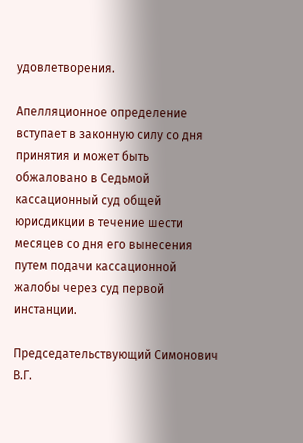удовлетворения.

Апелляционное определение вступает в законную силу со дня принятия и может быть обжаловано в Седьмой кассационный суд общей юрисдикции в течение шести месяцев со дня его вынесения путем подачи кассационной жалобы через суд первой инстанции.

Председательствующий Симонович В.Г.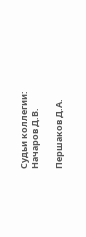Судьи коллегии: Начаров Д.В.

Першаков Д.А.